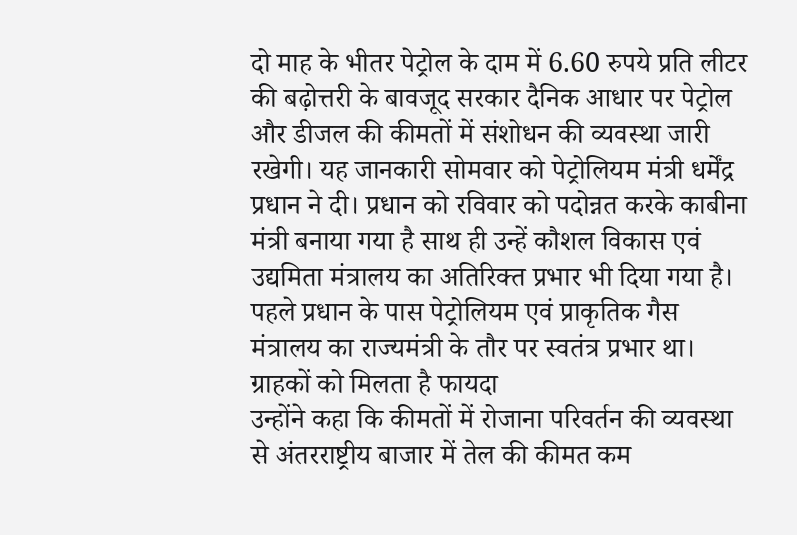दो माह के भीतर पेट्रोल के दाम में 6.60 रुपये प्रति लीटर की बढ़ोत्तरी के बावजूद सरकार दैनिक आधार पर पेट्रोल और डीजल की कीमतों में संशोधन की व्यवस्था जारी रखेगी। यह जानकारी सोमवार को पेट्रोलियम मंत्री धर्मेंद्र प्रधान ने दी। प्रधान को रविवार को पदोन्नत करके काबीना मंत्री बनाया गया है साथ ही उन्हें कौशल विकास एवं उद्यमिता मंत्रालय का अतिरिक्त प्रभार भी दिया गया है। पहले प्रधान के पास पेट्रोलियम एवं प्राकृतिक गैस मंत्रालय का राज्यमंत्री के तौर पर स्वतंत्र प्रभार था।
ग्राहकों को मिलता है फायदा
उन्होंने कहा कि कीमतों में रोजाना परिवर्तन की व्यवस्था से अंतरराष्ट्रीय बाजार में तेल की कीमत कम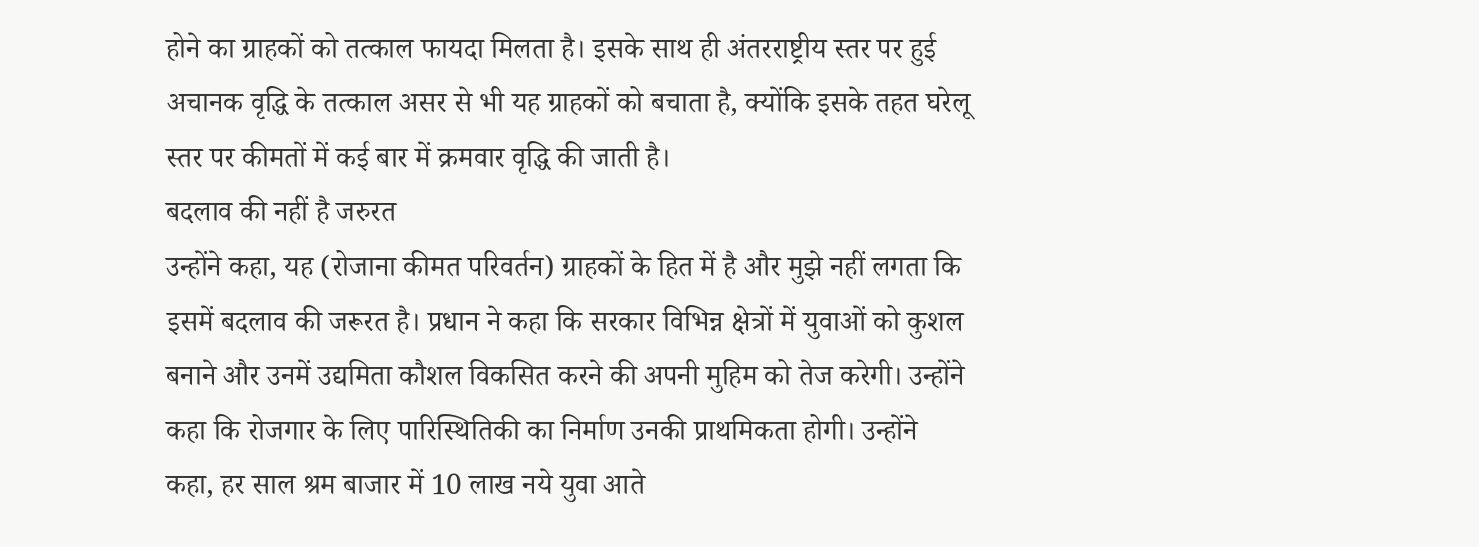होने का ग्राहकों को तत्काल फायदा मिलता है। इसके साथ ही अंतरराष्ट्रीय स्तर पर हुई अचानक वृद्धि के तत्काल असर से भी यह ग्राहकों को बचाता है, क्योंकि इसके तहत घरेलू स्तर पर कीमतों में कई बार में क्रमवार वृद्धि की जाती है।
बदलाव की नहीं है जरुरत
उन्होंने कहा, यह (रोजाना कीमत परिवर्तन) ग्राहकों के हित में है और मुझे नहीं लगता कि इसमें बदलाव की जरूरत है। प्रधान ने कहा कि सरकार विभिन्न क्षेत्रों में युवाओं को कुशल बनाने और उनमें उद्यमिता कौशल विकसित करने की अपनी मुहिम को तेज करेगी। उन्होंने कहा कि रोजगार के लिए पारिस्थितिकी का निर्माण उनकी प्राथमिकता होगी। उन्होंने कहा, हर साल श्रम बाजार में 10 लाख नये युवा आते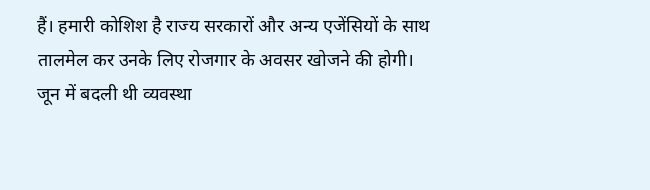हैं। हमारी कोशिश है राज्य सरकारों और अन्य एजेंसियों के साथ तालमेल कर उनके लिए रोजगार के अवसर खोजने की होगी।
जून में बदली थी व्यवस्था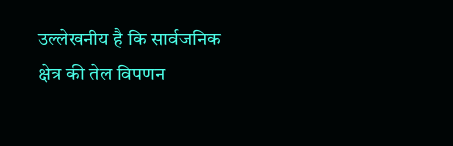उल्लेखनीय है कि सार्वजनिक क्षेत्र की तेल विपणन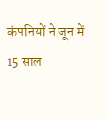कंपनियों ने जून में 15 साल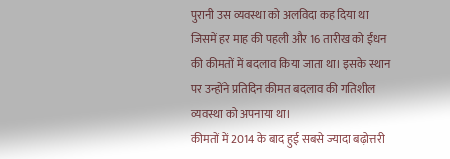पुरानी उस व्यवस्था को अलविदा कह दिया था जिसमें हर माह की पहली और 16 तारीख को ईंधन की कीमतों में बदलाव किया जाता था। इसके स्थान पर उन्होंने प्रतिदिन कीमत बदलाव की गतिशील व्यवस्था को अपनाया था।
कीमतों में 2014 के बाद हुई सबसे ज्यादा बढ़ोत्तरी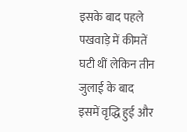इसके बाद पहले पखवाड़े में कीमतें घटी थीं लेकिन तीन जुलाई के बाद इसमें वृद्धि हुई और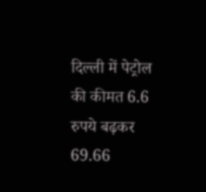दिल्ली में पेट्रोल की कीमत 6.6 रुपये बढ़कर 69.66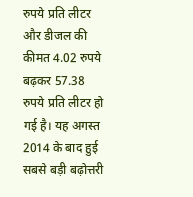रुपये प्रति लीटर और डीजल की कीमत 4.02 रुपये बढ़कर 57.38 रुपये प्रति लीटर हो गई है। यह अगस्त 2014 के बाद हुई सबसे बड़ी बढ़ोत्तरी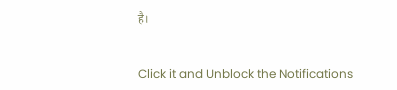है।


Click it and Unblock the Notifications